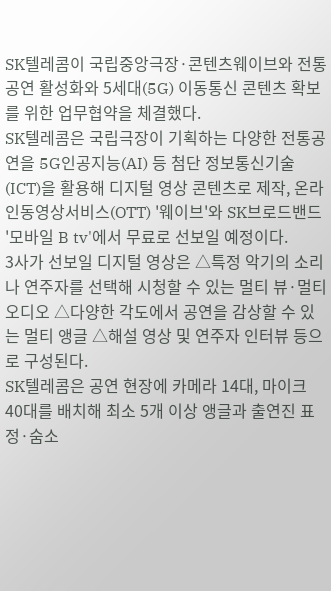SK텔레콤이 국립중앙극장·콘텐츠웨이브와 전통공연 활성화와 5세대(5G) 이동통신 콘텐츠 확보를 위한 업무협약을 체결했다.
SK텔레콤은 국립극장이 기획하는 다양한 전통공연을 5G인공지능(AI) 등 첨단 정보통신기술(ICT)을 활용해 디지털 영상 콘텐츠로 제작, 온라인동영상서비스(OTT) '웨이브'와 SK브로드밴드 '모바일 B tv'에서 무료로 선보일 예정이다.
3사가 선보일 디지털 영상은 △특정 악기의 소리나 연주자를 선택해 시청할 수 있는 멀티 뷰·멀티 오디오 △다양한 각도에서 공연을 감상할 수 있는 멀티 앵글 △해설 영상 및 연주자 인터뷰 등으로 구성된다.
SK텔레콤은 공연 현장에 카메라 14대, 마이크 40대를 배치해 최소 5개 이상 앵글과 출연진 표정·숨소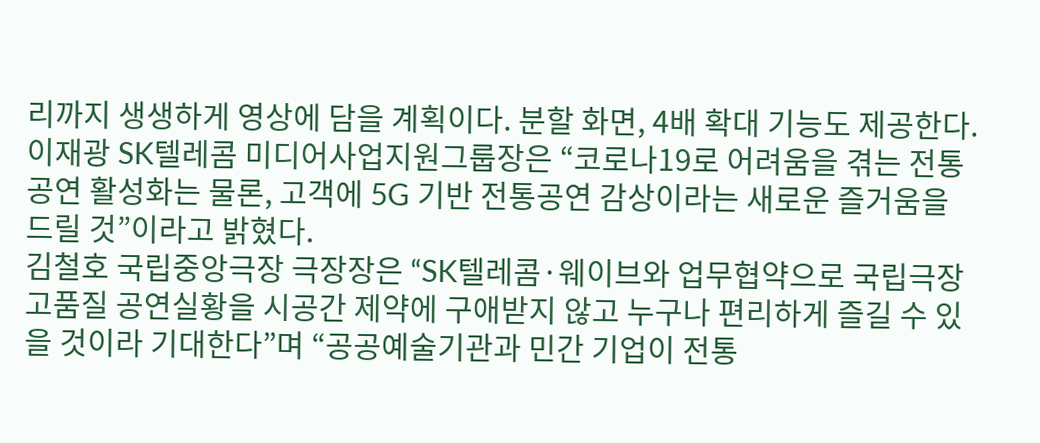리까지 생생하게 영상에 담을 계획이다. 분할 화면, 4배 확대 기능도 제공한다.
이재광 SK텔레콤 미디어사업지원그룹장은 “코로나19로 어려움을 겪는 전통공연 활성화는 물론, 고객에 5G 기반 전통공연 감상이라는 새로운 즐거움을 드릴 것”이라고 밝혔다.
김철호 국립중앙극장 극장장은 “SK텔레콤·웨이브와 업무협약으로 국립극장 고품질 공연실황을 시공간 제약에 구애받지 않고 누구나 편리하게 즐길 수 있을 것이라 기대한다”며 “공공예술기관과 민간 기업이 전통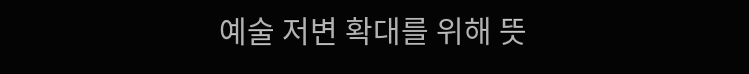예술 저변 확대를 위해 뜻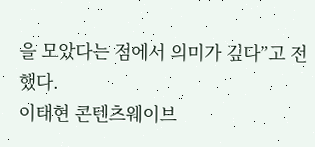을 모았다는 점에서 의미가 깊다”고 전했다.
이태현 콘텐츠웨이브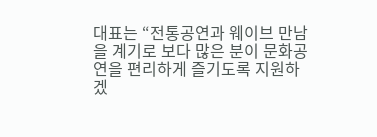대표는 “전통공연과 웨이브 만남을 계기로 보다 많은 분이 문화공연을 편리하게 즐기도록 지원하겠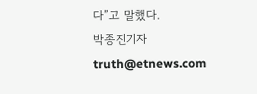다”고 말했다.
박종진기자 truth@etnews.com